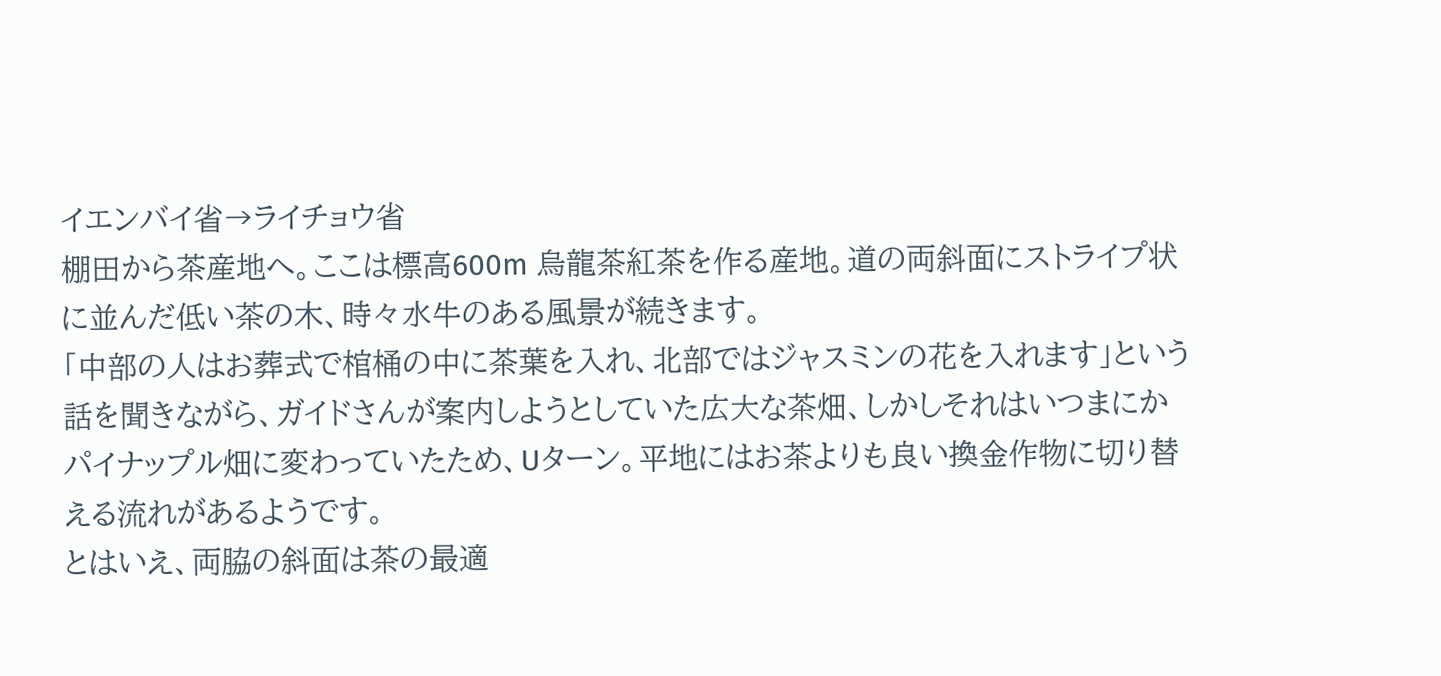イエンバイ省→ライチョウ省
棚田から茶産地へ。ここは標高600m 烏龍茶紅茶を作る産地。道の両斜面にストライプ状に並んだ低い茶の木、時々水牛のある風景が続きます。
「中部の人はお葬式で棺桶の中に茶葉を入れ、北部ではジャスミンの花を入れます」という話を聞きながら、ガイドさんが案内しようとしていた広大な茶畑、しかしそれはいつまにかパイナップル畑に変わっていたため、Uターン。平地にはお茶よりも良い換金作物に切り替える流れがあるようです。
とはいえ、両脇の斜面は茶の最適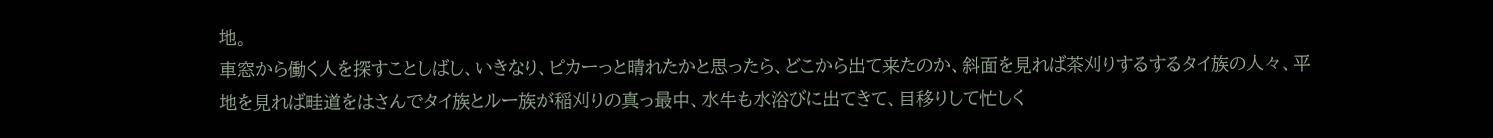地。
車窓から働く人を探すことしばし、いきなり、ピカーっと晴れたかと思ったら、どこから出て来たのか、斜面を見れば茶刈りするするタイ族の人々、平地を見れば畦道をはさんでタイ族とルー族が稲刈りの真っ最中、水牛も水浴びに出てきて、目移りして忙しく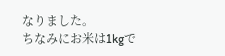なりました。
ちなみにお米は1kgで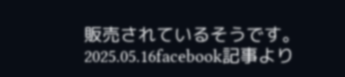販売されているそうです。
2025.05.16facebook記事より